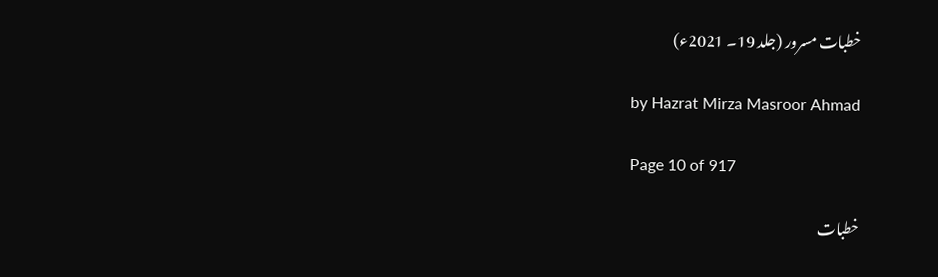خطبات مسرور (جلد 19۔ 2021ء)

by Hazrat Mirza Masroor Ahmad

Page 10 of 917

خطبات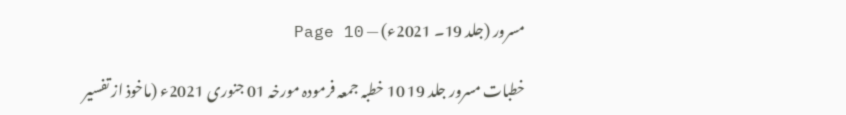مسرور (جلد 19۔ 2021ء) — Page 10

خطبات مسرور جلد 19 10 خطبہ جمعہ فرمودہ مورخہ 01 جنوری 2021ء (ماخوذ از تفسیر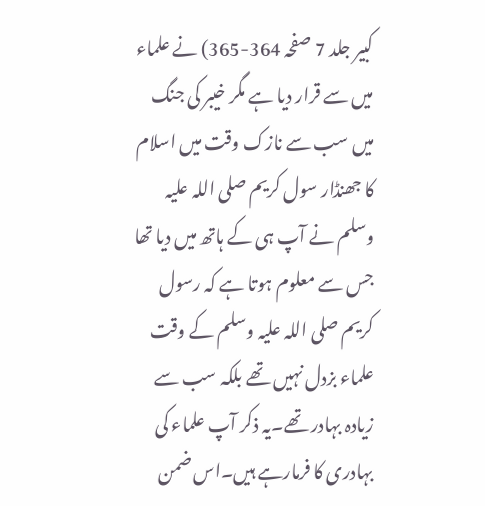کبیر جلد 7 صفحہ 364-365) نے علماء میں سے قرار دیا ہے مگر خیبر کی جنگ میں سب سے نازک وقت میں اسلام کا جھنڈار سول کریم صلی اللہ علیہ وسلم نے آپ ہی کے ہاتھ میں دیا تھا جس سے معلوم ہوتا ہے کہ رسول کریم صلی اللہ علیہ وسلم کے وقت علماء بزدل نہیں تھے بلکہ سب سے زیادہ بہادر تھے۔یہ ذکر آپ علماء کی بہادری کا فرمارہے ہیں۔اس ضمن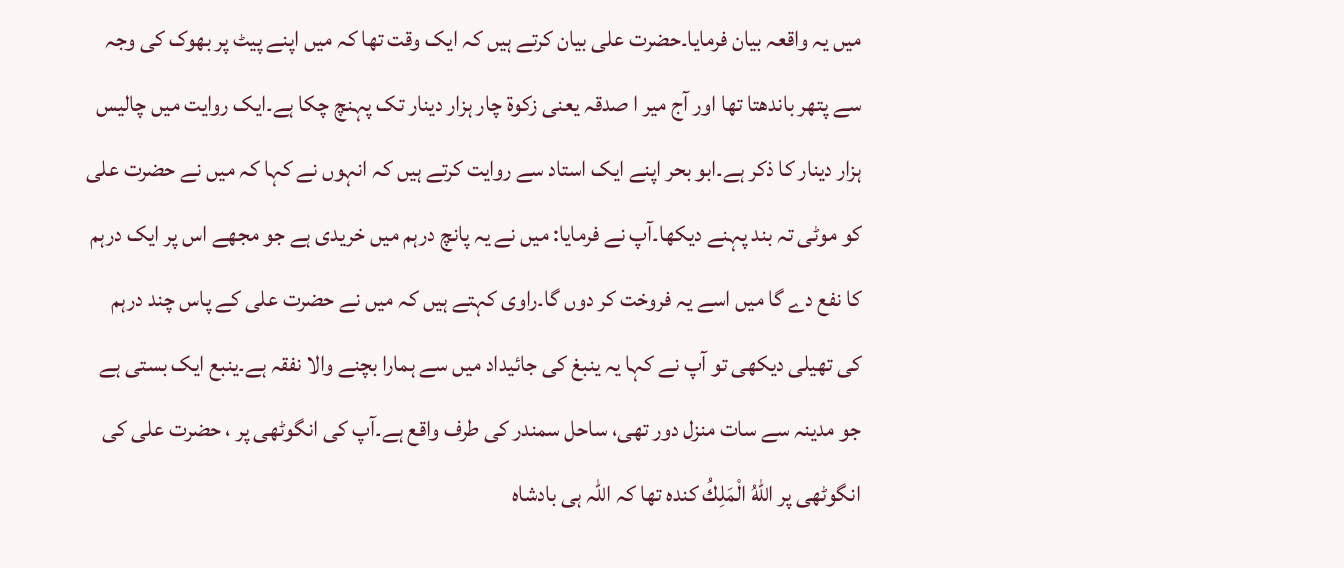میں یہ واقعہ بیان فرمایا۔حضرت علی بیان کرتے ہیں کہ ایک وقت تھا کہ میں اپنے پیٹ پر بھوک کی وجہ سے پتھر باندھتا تھا اور آج میر ا صدقہ یعنی زکوۃ چار ہزار دینار تک پہنچ چکا ہے۔ایک روایت میں چالیس ہزار دینار کا ذکر ہے۔ابو بحر اپنے ایک استاد سے روایت کرتے ہیں کہ انہوں نے کہا کہ میں نے حضرت علی کو موٹی تہ بند پہنے دیکھا۔آپ نے فرمایا: میں نے یہ پانچ درہم میں خریدی ہے جو مجھے اس پر ایک درہم کا نفع دے گا میں اسے یہ فروخت کر دوں گا۔راوی کہتے ہیں کہ میں نے حضرت علی کے پاس چند درہم کی تھیلی دیکھی تو آپ نے کہا یہ ینبغ کی جائیداد میں سے ہمارا بچنے والا نفقہ ہے۔ینبع ایک بستی ہے جو مدینہ سے سات منزل دور تھی، ساحل سمندر کی طرف واقع ہے۔آپ کی انگوٹھی پر ، حضرت علی کی انگوٹھی پر اللهُ الْمَلِكُ کندہ تھا کہ اللہ ہی بادشاہ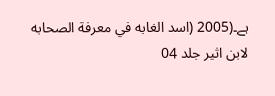ہے۔(2005 (اسد الغابه في معرفة الصحابه لابن اثیر جلد 04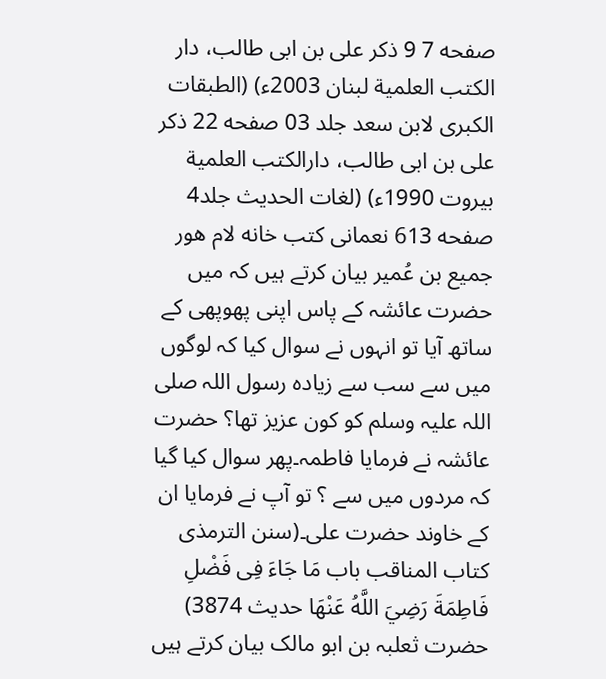صفحه 7 9 ذکر علی بن ابی طالب، دار الكتب العلمية لبنان 2003ء) (الطبقات الكبرى لابن سعد جلد 03 صفحه 22 ذكر على بن ابی طالب، دارالکتب العلمية بيروت 1990ء) (لغات الحديث جلد4 صفحه 613 نعمانی کتب خانه لام هور جميع بن عُمیر بیان کرتے ہیں کہ میں حضرت عائشہ کے پاس اپنی پھوپھی کے ساتھ آیا تو انہوں نے سوال کیا کہ لوگوں میں سے سب سے زیادہ رسول اللہ صلی اللہ علیہ وسلم کو کون عزیز تھا؟ حضرت عائشہ نے فرمایا فاطمہ۔پھر سوال کیا گیا کہ مردوں میں سے ؟ تو آپ نے فرمایا ان کے خاوند حضرت علی۔(سنن الترمذى كتاب المناقب باب مَا جَاءَ فِى فَضْلِ فَاطِمَةَ رَضِيَ اللَّهُ عَنْهَا حديث 3874) حضرت ثعلبہ بن ابو مالک بیان کرتے ہیں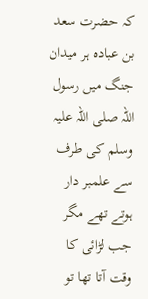کہ حضرت سعد بن عبادہ ہر میدان جنگ میں رسول اللہ صلی اللہ علیہ وسلم کی طرف سے علمبر دار ہوتے تھے مگر جب لڑائی کا وقت آتا تھا تو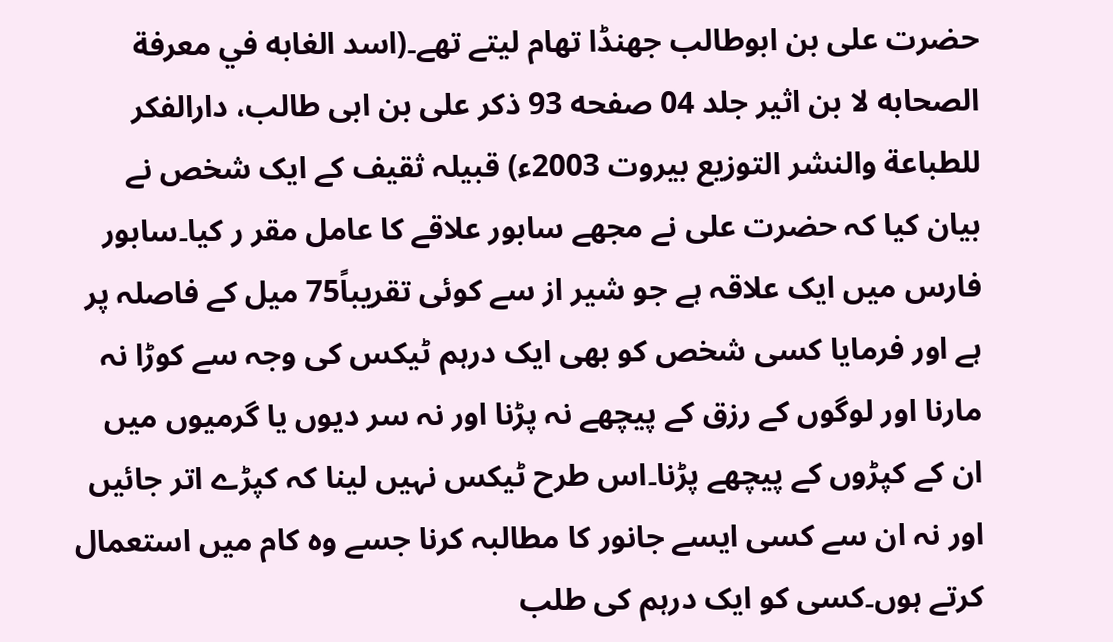حضرت علی بن ابوطالب جھنڈا تھام لیتے تھے۔(اسد الغابه في معرفة الصحابه لا بن اثیر جلد 04 صفحه 93 ذکر علی بن ابی طالب، دارالفكر للطباعة والنشر التوزيع بيروت 2003ء) قبیلہ ثقیف کے ایک شخص نے بیان کیا کہ حضرت علی نے مجھے سابور علاقے کا عامل مقر ر کیا۔سابور فارس میں ایک علاقہ ہے جو شیر از سے کوئی تقریباً75 میل کے فاصلہ پر ہے اور فرمایا کسی شخص کو بھی ایک درہم ٹیکس کی وجہ سے کوڑا نہ مارنا اور لوگوں کے رزق کے پیچھے نہ پڑنا اور نہ سر دیوں یا گرمیوں میں ان کے کپڑوں کے پیچھے پڑنا۔اس طرح ٹیکس نہیں لینا کہ کپڑے اتر جائیں اور نہ ان سے کسی ایسے جانور کا مطالبہ کرنا جسے وہ کام میں استعمال کرتے ہوں۔کسی کو ایک درہم کی طلب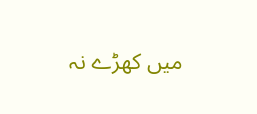میں کھڑے نہ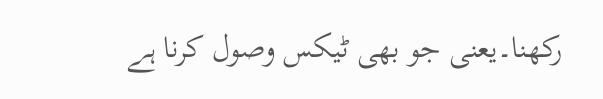رکھنا۔یعنی جو بھی ٹیکس وصول کرنا ہے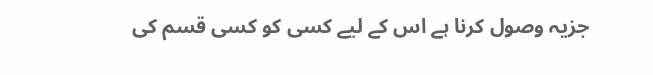جزیہ وصول کرنا ہے اس کے لیے کسی کو کسی قسم کی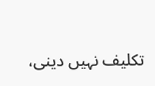تکلیف نہیں دینی،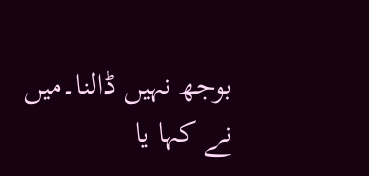بوجھ نہیں ڈالنا۔میں نے کہا یا